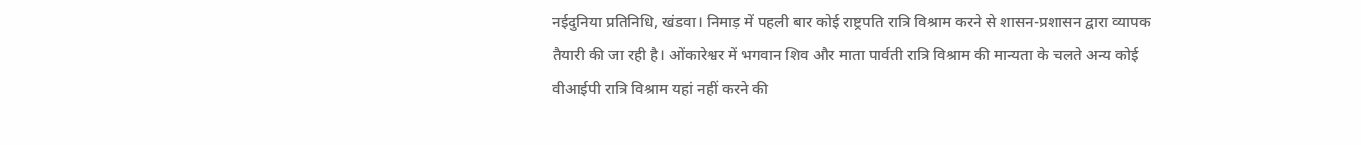नईदुनिया प्रतिनिधि, खंडवा। निमाड़ में पहली बार कोई राष्ट्रपति रात्रि विश्राम करने से शासन-प्रशासन द्वारा व्यापक तैयारी की जा रही है। ओंकारेश्वर में भगवान शिव और माता पार्वती रात्रि विश्राम की मान्यता के चलते अन्य कोई वीआईपी रात्रि विश्राम यहां नहीं करने की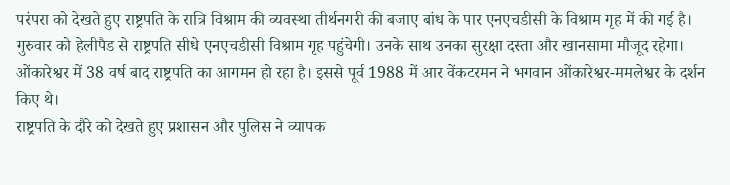परंपरा को देखते हुए राष्ट्रपति के रात्रि विश्राम की व्यवस्था तीर्थनगरी की बजाए बांध के पार एनएचडीसी के विश्राम गृह में की गई है।
गुरुवार को हेलीपैड से राष्ट्रपति सीधे एनएचडीसी विश्राम गृह पहुंचेगी। उनके साथ उनका सुरक्षा दस्ता और खानसामा मौजूद रहेगा। ओंकारेश्वर में 38 वर्ष बाद राष्ट्रपति का आगमन हो रहा है। इससे पूर्व 1988 में आर वेंकटरमन ने भगवान ओंकारेश्वर-ममलेश्वर के दर्शन किए थे।
राष्ट्रपति के दौरे को देखते हुए प्रशासन और पुलिस ने व्यापक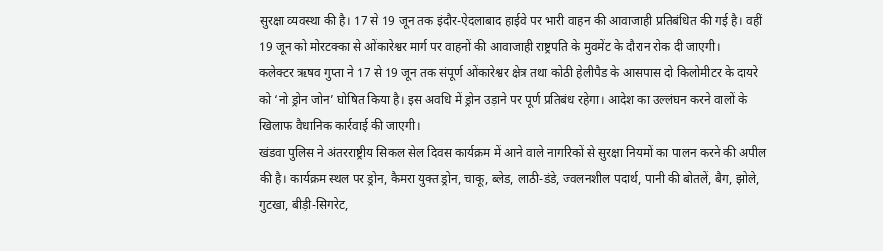सुरक्षा व्यवस्था की है। 17 से 19 जून तक इंदौर-ऐदलाबाद हाईवे पर भारी वाहन की आवाजाही प्रतिबंधित की गई है। वहीं 19 जून को मोरटक्का से ओंकारेश्वर मार्ग पर वाहनों की आवाजाही राष्ट्रपति के मुवमेंट के दौरान रोक दी जाएगी।
कलेक्टर ऋषव गुप्ता ने 17 से 19 जून तक संपूर्ण ओंकारेश्वर क्षेत्र तथा कोठी हेलीपैड के आसपास दो किलोमीटर के दायरे को ‘नो ड्रोन जोन’ घोषित किया है। इस अवधि में ड्रोन उड़ाने पर पूर्ण प्रतिबंध रहेगा। आदेश का उल्लंघन करने वालों के खिलाफ वैधानिक कार्रवाई की जाएगी।
खंडवा पुलिस ने अंतरराष्ट्रीय सिकल सेल दिवस कार्यक्रम में आने वाले नागरिकों से सुरक्षा नियमों का पालन करने की अपील की है। कार्यक्रम स्थल पर ड्रोन, कैमरा युक्त ड्रोन, चाकू, ब्लेड, लाठी-डंडे, ज्वलनशील पदार्थ, पानी की बोतलें, बैग, झोले, गुटखा, बीड़ी-सिगरेट,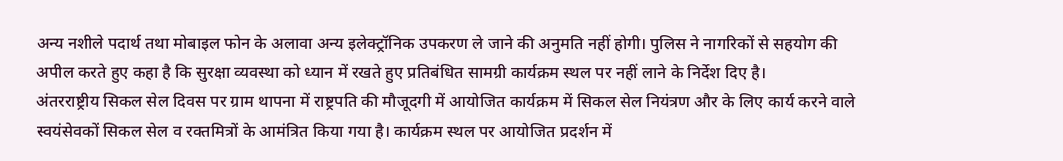अन्य नशीले पदार्थ तथा मोबाइल फोन के अलावा अन्य इलेक्ट्रॉनिक उपकरण ले जाने की अनुमति नहीं होगी। पुलिस ने नागरिकों से सहयोग की अपील करते हुए कहा है कि सुरक्षा व्यवस्था को ध्यान में रखते हुए प्रतिबंधित सामग्री कार्यक्रम स्थल पर नहीं लाने के निर्देश दिए है।
अंतरराष्ट्रीय सिकल सेल दिवस पर ग्राम थापना में राष्ट्रपति की मौजूदगी में आयोजित कार्यक्रम में सिकल सेल नियंत्रण और के लिए कार्य करने वाले स्वयंसेवकों सिकल सेल व रक्तमित्रों के आमंत्रित किया गया है। कार्यक्रम स्थल पर आयोजित प्रदर्शन में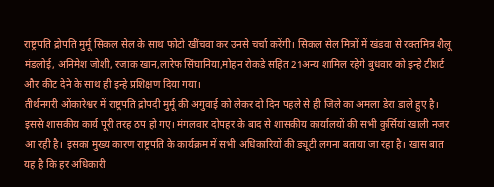राष्ट्रपति द्रोपति मुर्मू सिकल सेल के साथ फोटो खींचवा कर उनसे चर्चा करेंगी। सिकल सेल मित्रों में खंडवा से रक्तमित्र शैलू मंडलोई, अनिमेश जोशी, रजाक खान,लारेफ सिंघानिया,मोहन रोकडे सहित 21अन्य शामिल रहेगे बुधवार को इन्हे टीशर्ट और कीट देने के साथ ही इन्हे प्रशिक्षण दिया गया।
तीर्थनगरी ओंकारेश्वर में राष्ट्रपति द्रोपदी मुर्मू की अगुवाई को लेकर दो दिन पहले से ही जिले का अमला डेरा डाले हुए है। इससे शासकीय कार्य पूरी तरह ठप हो गए। मंगलवार दोपहर के बाद से शासकीय कार्यालयों की सभी कुर्सियां खाली नजर आ रही है। इसका मुख्य कारण राष्ट्रपति के कार्यक्रम में सभी अधिकारियों की ड्यूटी लगना बताया जा रहा है। खास बात यह है कि हर अधिकारी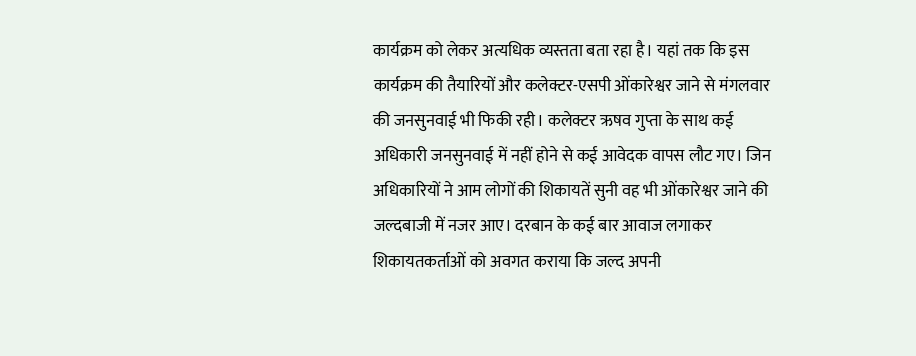कार्यक्रम को लेकर अत्यधिक व्यस्तता बता रहा है। यहां तक कि इस कार्यक्रम की तैयारियों और कलेक्टर-एसपी ओंकारेश्वर जाने से मंगलवार की जनसुनवाई भी फिकी रही। कलेक्टर ऋषव गुप्ता के साथ कई अधिकारी जनसुनवाई में नहीं होने से कई आवेदक वापस लौट गए। जिन अधिकारियों ने आम लोगों की शिकायतें सुनी वह भी ओंकारेश्वर जाने की जल्दबाजी में नजर आए। दरबान के कई बार आवाज लगाकर शिकायतकर्ताओं को अवगत कराया कि जल्द अपनी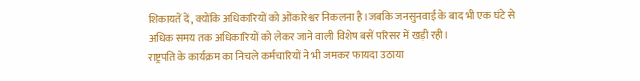शिकायतें दें, क्योंकि अधिकारियों को ओंकारेश्वर निकलना है।जबकि जनसुनवाई के बाद भी एक घंटे से अधिक समय तक अधिकारियों को लेकर जाने वाली विशेष बसें परिसर में खड़ी रही।
राष्ट्रपति के कार्यक्रम का निचले कर्मचारियों ने भी जमकर फायदा उठाया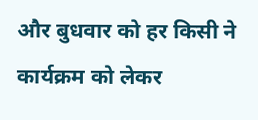और बुधवार को हर किसी ने कार्यक्रम को लेकर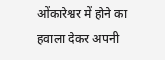ओंकारेश्वर में होने का हवाला देकर अपनी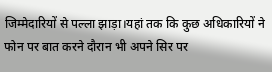जिम्मेदारियों से पल्ला झाड़ा।यहां तक कि कुछ अधिकारियों ने फोन पर बात करने दौरान भी अपने सिर पर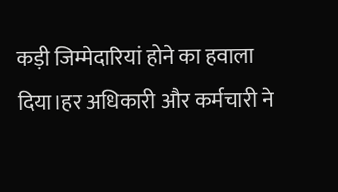कड़ी जिम्मेदारियां होने का हवाला दिया।हर अधिकारी और कर्मचारी ने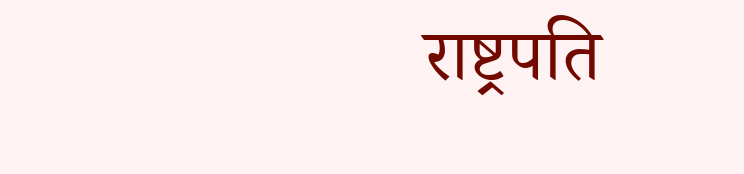राष्ट्रपति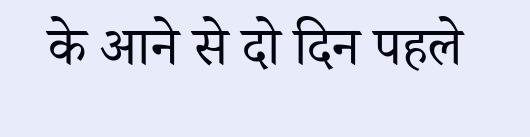के आने से दो दिन पहले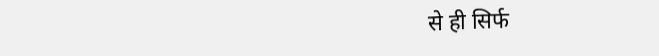से ही सिर्फ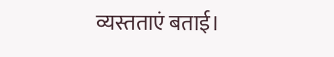व्यस्तताएं बताई।